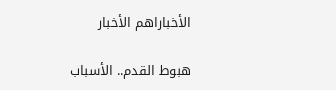الأخباراهم الأخبار

هبوط القدم.. الأسباب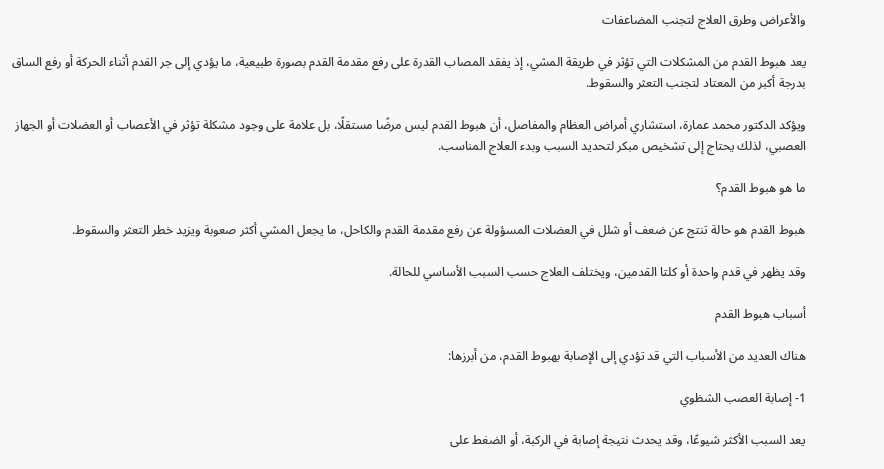والأعراض وطرق العلاج لتجنب المضاعفات

يعد هبوط القدم من المشكلات التي تؤثر في طريقة المشي، إذ يفقد المصاب القدرة على رفع مقدمة القدم بصورة طبيعية، ما يؤدي إلى جر القدم أثناء الحركة أو رفع الساق بدرجة أكبر من المعتاد لتجنب التعثر والسقوط.

ويؤكد الدكتور محمد عمارة، استشاري أمراض العظام والمفاصل، أن هبوط القدم ليس مرضًا مستقلًا، بل علامة على وجود مشكلة تؤثر في الأعصاب أو العضلات أو الجهاز العصبي، لذلك يحتاج إلى تشخيص مبكر لتحديد السبب وبدء العلاج المناسب.

ما هو هبوط القدم؟

هبوط القدم هو حالة تنتج عن ضعف أو شلل في العضلات المسؤولة عن رفع مقدمة القدم والكاحل، ما يجعل المشي أكثر صعوبة ويزيد خطر التعثر والسقوط.

وقد يظهر في قدم واحدة أو كلتا القدمين، ويختلف العلاج حسب السبب الأساسي للحالة.

أسباب هبوط القدم

هناك العديد من الأسباب التي قد تؤدي إلى الإصابة بهبوط القدم، من أبرزها:

1- إصابة العصب الشظوي

يعد السبب الأكثر شيوعًا، وقد يحدث نتيجة إصابة في الركبة، أو الضغط على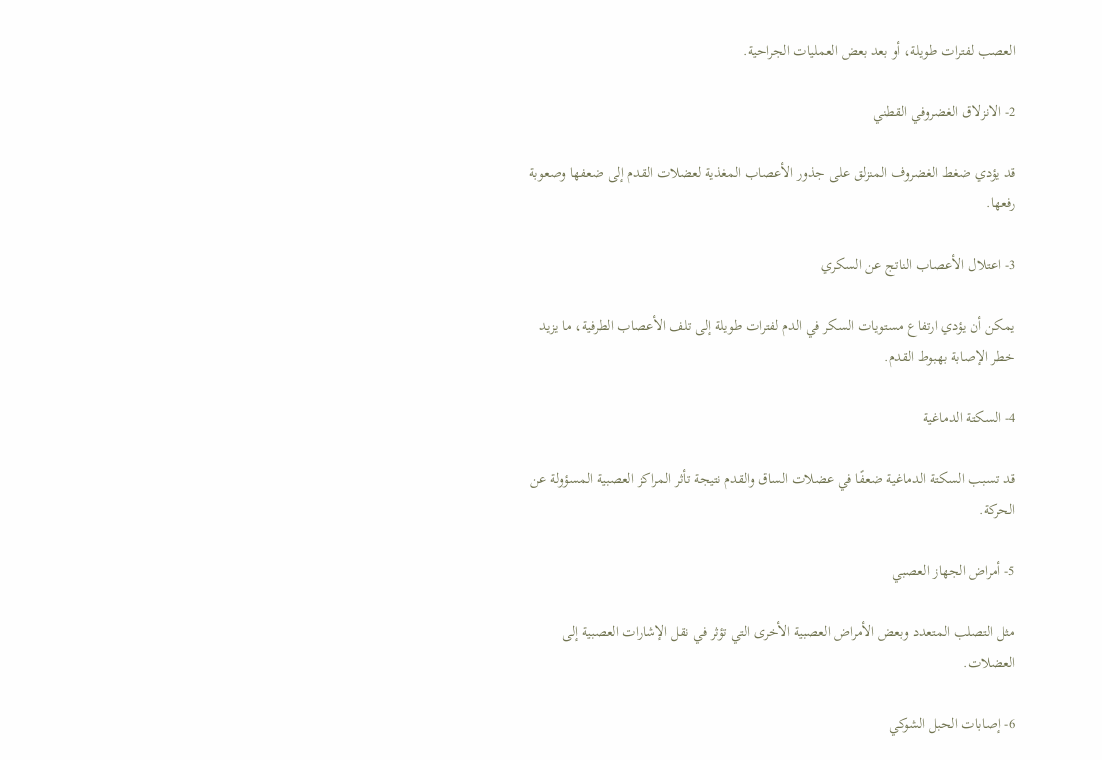العصب لفترات طويلة، أو بعد بعض العمليات الجراحية.

2- الانزلاق الغضروفي القطني

قد يؤدي ضغط الغضروف المنزلق على جذور الأعصاب المغذية لعضلات القدم إلى ضعفها وصعوبة رفعها.

3- اعتلال الأعصاب الناتج عن السكري

يمكن أن يؤدي ارتفاع مستويات السكر في الدم لفترات طويلة إلى تلف الأعصاب الطرفية، ما يزيد خطر الإصابة بهبوط القدم.

4- السكتة الدماغية

قد تسبب السكتة الدماغية ضعفًا في عضلات الساق والقدم نتيجة تأثر المراكز العصبية المسؤولة عن الحركة.

5- أمراض الجهاز العصبي

مثل التصلب المتعدد وبعض الأمراض العصبية الأخرى التي تؤثر في نقل الإشارات العصبية إلى العضلات.

6- إصابات الحبل الشوكي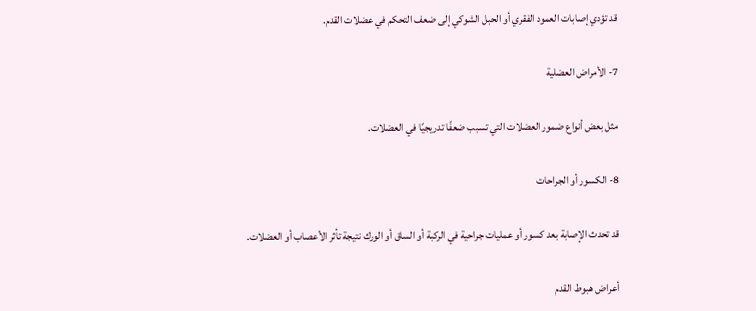قد تؤدي إصابات العمود الفقري أو الحبل الشوكي إلى ضعف التحكم في عضلات القدم.

7- الأمراض العضلية

مثل بعض أنواع ضمور العضلات التي تسبب ضعفًا تدريجيًا في العضلات.

8- الكسور أو الجراحات

قد تحدث الإصابة بعد كسور أو عمليات جراحية في الركبة أو الساق أو الورك نتيجة تأثر الأعصاب أو العضلات.

أعراض هبوط القدم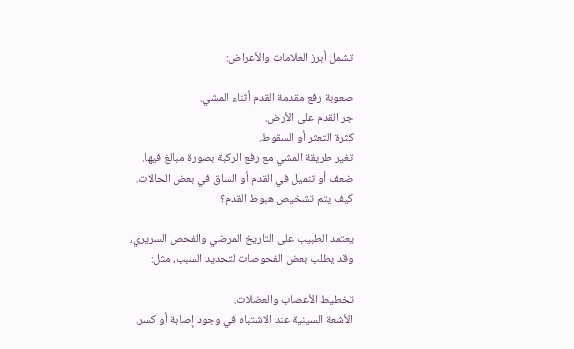تشمل أبرز العلامات والأعراض:

صعوبة رفع مقدمة القدم أثناء المشي.
جر القدم على الأرض.
كثرة التعثر أو السقوط.
تغير طريقة المشي مع رفع الركبة بصورة مبالغ فيها.
ضعف أو تنميل في القدم أو الساق في بعض الحالات.
كيف يتم تشخيص هبوط القدم؟

يعتمد الطبيب على التاريخ المرضي والفحص السريري، وقد يطلب بعض الفحوصات لتحديد السبب، مثل:

تخطيط الأعصاب والعضلات.
الأشعة السينية عند الاشتباه في وجود إصابة أو كسر.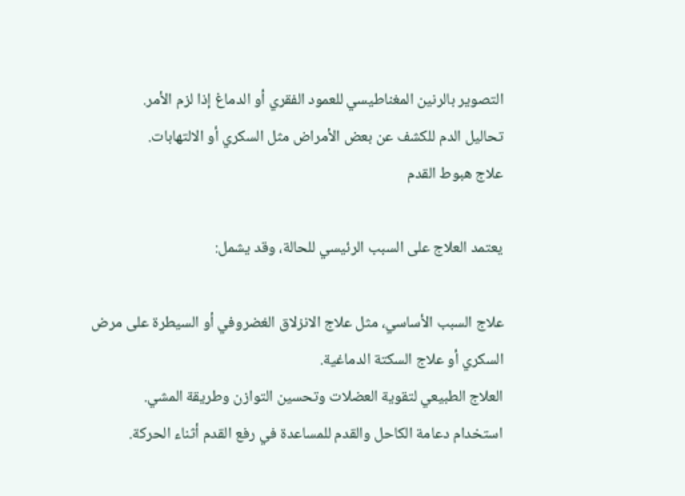التصوير بالرنين المغناطيسي للعمود الفقري أو الدماغ إذا لزم الأمر.
تحاليل الدم للكشف عن بعض الأمراض مثل السكري أو الالتهابات.
علاج هبوط القدم

يعتمد العلاج على السبب الرئيسي للحالة، وقد يشمل:

علاج السبب الأساسي، مثل علاج الانزلاق الغضروفي أو السيطرة على مرض السكري أو علاج السكتة الدماغية.
العلاج الطبيعي لتقوية العضلات وتحسين التوازن وطريقة المشي.
استخدام دعامة الكاحل والقدم للمساعدة في رفع القدم أثناء الحركة.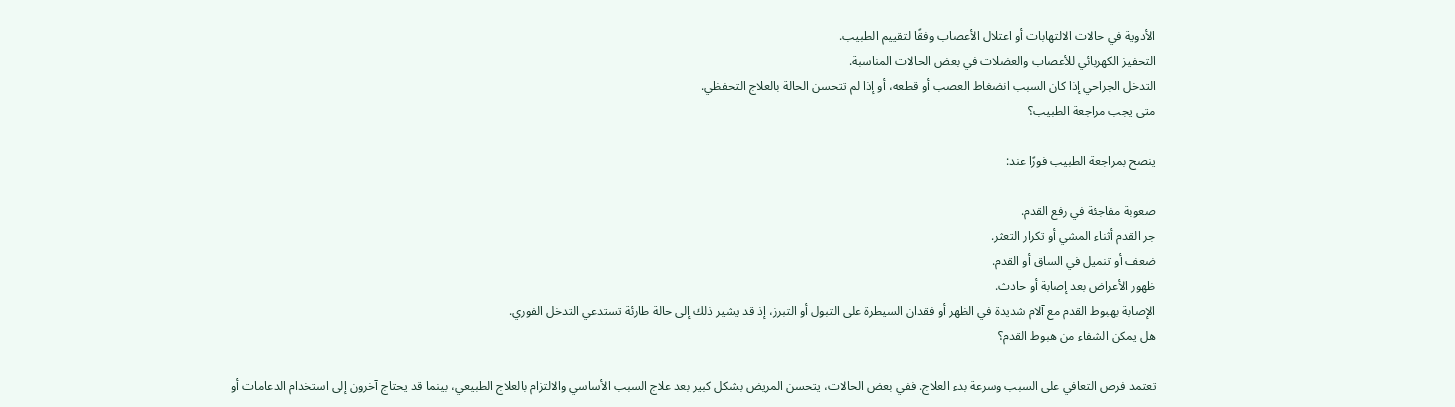الأدوية في حالات الالتهابات أو اعتلال الأعصاب وفقًا لتقييم الطبيب.
التحفيز الكهربائي للأعصاب والعضلات في بعض الحالات المناسبة.
التدخل الجراحي إذا كان السبب انضغاط العصب أو قطعه، أو إذا لم تتحسن الحالة بالعلاج التحفظي.
متى يجب مراجعة الطبيب؟

ينصح بمراجعة الطبيب فورًا عند:

صعوبة مفاجئة في رفع القدم.
جر القدم أثناء المشي أو تكرار التعثر.
ضعف أو تنميل في الساق أو القدم.
ظهور الأعراض بعد إصابة أو حادث.
الإصابة بهبوط القدم مع آلام شديدة في الظهر أو فقدان السيطرة على التبول أو التبرز، إذ قد يشير ذلك إلى حالة طارئة تستدعي التدخل الفوري.
هل يمكن الشفاء من هبوط القدم؟

تعتمد فرص التعافي على السبب وسرعة بدء العلاج. ففي بعض الحالات، يتحسن المريض بشكل كبير بعد علاج السبب الأساسي والالتزام بالعلاج الطبيعي، بينما قد يحتاج آخرون إلى استخدام الدعامات أو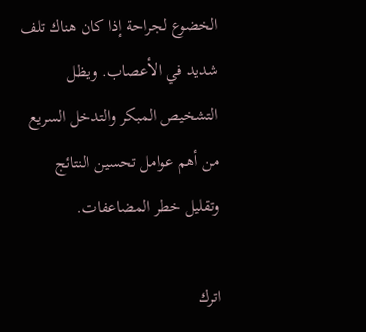الخضوع لجراحة إذا كان هناك تلف شديد في الأعصاب. ويظل التشخيص المبكر والتدخل السريع من أهم عوامل تحسين النتائج وتقليل خطر المضاعفات.

اترك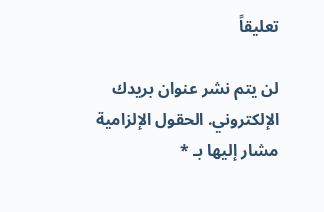تعليقاً

لن يتم نشر عنوان بريدك الإلكتروني. الحقول الإلزامية مشار إليها بـ *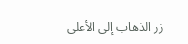زر الذهاب إلى الأعلى